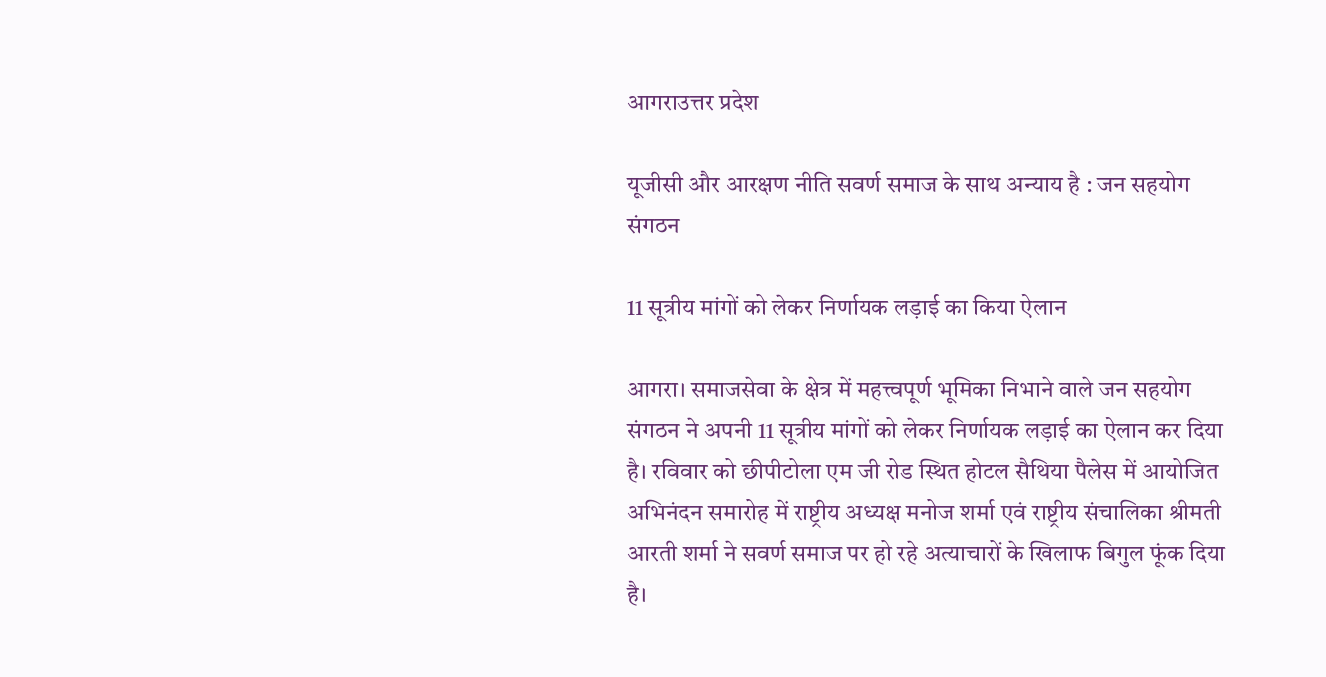आगराउत्तर प्रदेश

यूजीसी और आरक्षण नीति सवर्ण समाज के साथ अन्याय है : जन सहयोग संगठन

11 सूत्रीय मांगों को लेकर निर्णायक लड़ाई का किया ऐलान

आगरा। समाजसेवा के क्षेत्र में महत्त्वपूर्ण भूमिका निभाने वाले जन सहयोग संगठन ने अपनी 11 सूत्रीय मांगों को लेकर निर्णायक लड़ाई का ऐलान कर दिया है। रविवार को छीपीटोला एम जी रोड स्थित होटल सैथिया पैलेस में आयोजित अभिनंदन समारोह में राष्ट्रीय अध्यक्ष मनोज शर्मा एवं राष्ट्रीय संचालिका श्रीमती आरती शर्मा ने सवर्ण समाज पर हो रहे अत्याचारों के खिलाफ बिगुल फूंक दिया है।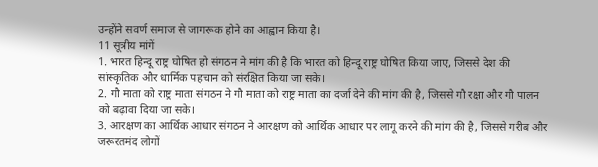उन्होंने सवर्ण समाज से जागरूक होने का आह्वान किया है।
11 सूत्रीय मांगें
1. भारत हिन्दू राष्ट्र घोषित हो संगठन ने मांग की है कि भारत को हिन्दू राष्ट्र घोषित किया जाए, जिससे देश की सांस्कृतिक और धार्मिक पहचान को संरक्षित किया जा सके।
2. गौ माता को राष्ट्र माता संगठन ने गौ माता को राष्ट्र माता का दर्जा देने की मांग की है, जिससे गौ रक्षा और गौ पालन को बढ़ावा दिया जा सके।
3. आरक्षण का आर्थिक आधार संगठन ने आरक्षण को आर्थिक आधार पर लागू करने की मांग की है, जिससे गरीब और जरूरतमंद लोगों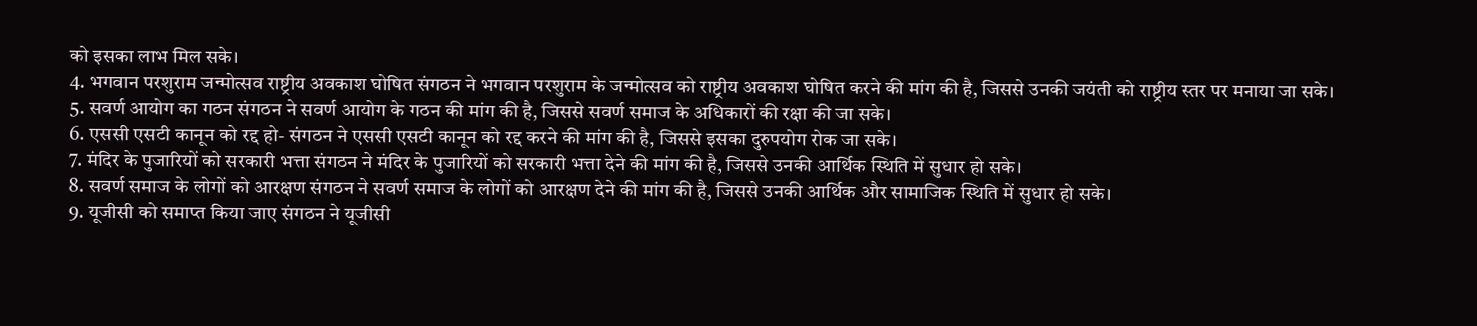को इसका लाभ मिल सके।
4. भगवान परशुराम जन्मोत्सव राष्ट्रीय अवकाश घोषित संगठन ने भगवान परशुराम के जन्मोत्सव को राष्ट्रीय अवकाश घोषित करने की मांग की है, जिससे उनकी जयंती को राष्ट्रीय स्तर पर मनाया जा सके।
5. सवर्ण आयोग का गठन संगठन ने सवर्ण आयोग के गठन की मांग की है, जिससे सवर्ण समाज के अधिकारों की रक्षा की जा सके।
6. एससी एसटी कानून को रद्द हो- संगठन ने एससी एसटी कानून को रद्द करने की मांग की है, जिससे इसका दुरुपयोग रोक जा सके।
7. मंदिर के पुजारियों को सरकारी भत्ता संगठन ने मंदिर के पुजारियों को सरकारी भत्ता देने की मांग की है, जिससे उनकी आर्थिक स्थिति में सुधार हो सके।
8. सवर्ण समाज के लोगों को आरक्षण संगठन ने सवर्ण समाज के लोगों को आरक्षण देने की मांग की है, जिससे उनकी आर्थिक और सामाजिक स्थिति में सुधार हो सके।
9. यूजीसी को समाप्त किया जाए संगठन ने यूजीसी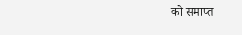को समाप्त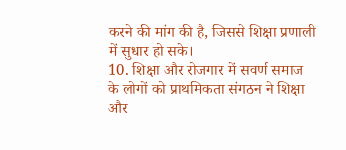करने की मांग की है, जिससे शिक्षा प्रणाली में सुधार हो सके।
10. शिक्षा और रोजगार में सवर्ण समाज के लोगों को प्राथमिकता संगठन ने शिक्षा और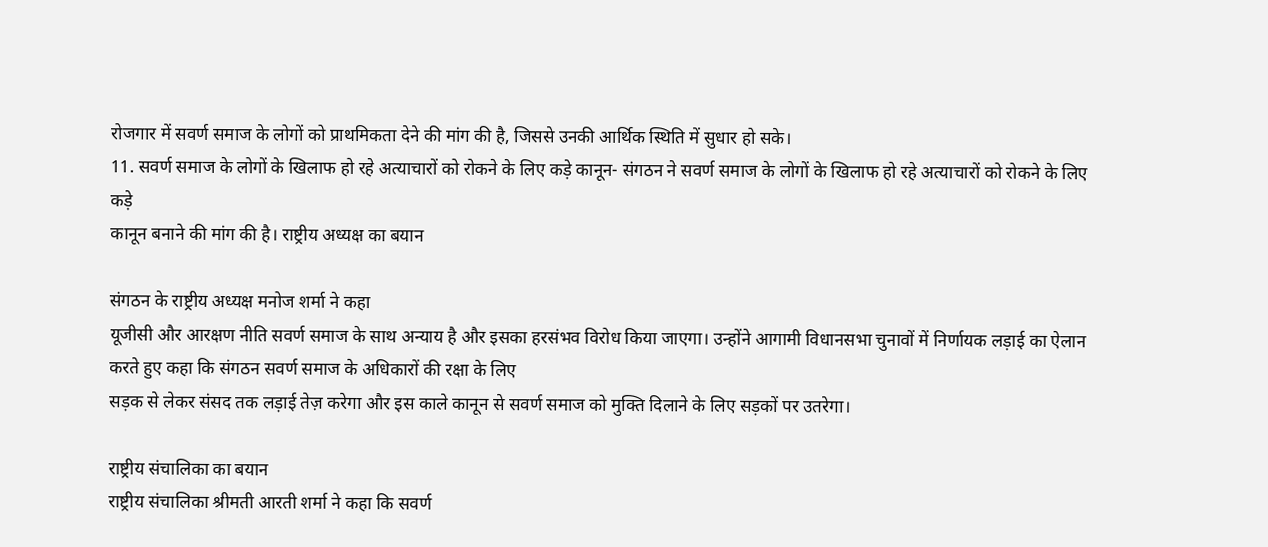रोजगार में सवर्ण समाज के लोगों को प्राथमिकता देने की मांग की है, जिससे उनकी आर्थिक स्थिति में सुधार हो सके।
11. सवर्ण समाज के लोगों के खिलाफ हो रहे अत्याचारों को रोकने के लिए कड़े कानून- संगठन ने सवर्ण समाज के लोगों के खिलाफ हो रहे अत्याचारों को रोकने के लिए कड़े
कानून बनाने की मांग की है। राष्ट्रीय अध्यक्ष का बयान

संगठन के राष्ट्रीय अध्यक्ष मनोज शर्मा ने कहा
यूजीसी और आरक्षण नीति सवर्ण समाज के साथ अन्याय है और इसका हरसंभव विरोध किया जाएगा। उन्होंने आगामी विधानसभा चुनावों में निर्णायक लड़ाई का ऐलान करते हुए कहा कि संगठन सवर्ण समाज के अधिकारों की रक्षा के लिए
सड़क से लेकर संसद तक लड़ाई तेज़ करेगा और इस काले कानून से सवर्ण समाज को मुक्ति दिलाने के लिए सड़कों पर उतरेगा।

राष्ट्रीय संचालिका का बयान
राष्ट्रीय संचालिका श्रीमती आरती शर्मा ने कहा कि सवर्ण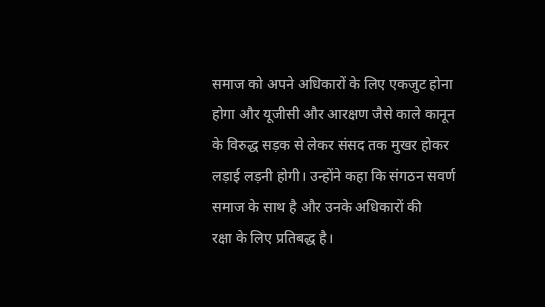समाज को अपने अधिकारों के लिए एकजुट होना होगा और यूजीसी और आरक्षण जैसे काले कानून के विरुद्ध सड़क से लेकर संसद तक मुखर होकर लड़ाई लड़नी होगी। उन्होंने कहा कि संगठन सवर्ण समाज के साथ है और उनके अधिकारों की
रक्षा के लिए प्रतिबद्ध है।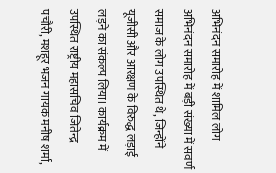अभिनंदन समारोह में शामिल लोग
अभिनंदन समारोह में बड़ी संख्या में सवर्ण समाज के लोग उपस्थित थे, जिन्होंने यूजीसी और आरक्षण के विरुद्ध लड़ाई लड़ने का संकल्प लिया। कार्यक्रम में उपस्थित राष्ट्रीय महासचिव जितेन्द्र पचौरी, मशहूर भजन गायक मनीष शर्मा,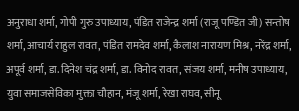अनुराधा शर्मा, गोपी गुरु उपाध्याय, पंडित राजेन्द्र शर्मा (राजू पण्डित जी) सन्तोष शर्मा, आचार्य राहुल रावत, पंडित रामदेव शर्मा, कैलाश नारायण मिश्र, नरेंद्र शर्मा, अपूर्व शर्मा, डा. दिनेश चंद्र शर्मा, डा. विनोद रावत, संजय शर्मा, मनीष उपाध्याय, युवा समाजसेविका मुक्ता चौहान, मंजू शर्मा, रेखा राघव, सीनू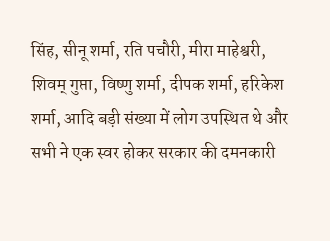सिंह, सीनू शर्मा, रति पचौरी, मीरा माहेश्वरी, शिवम् गुप्ता, विष्णु शर्मा, दीपक शर्मा, हरिकेश शर्मा, आदि बड़ी संख्या में लोग उपस्थित थे और सभी ने एक स्वर होकर सरकार की दमनकारी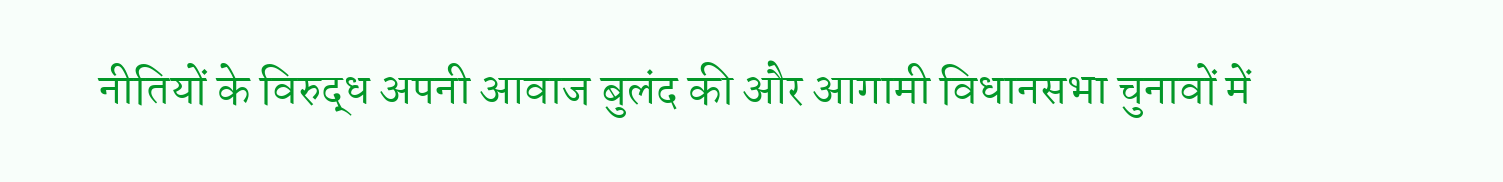नीतियों के विरुद्ध अपनी आवाज बुलंद की और आगामी विधानसभा चुनावों में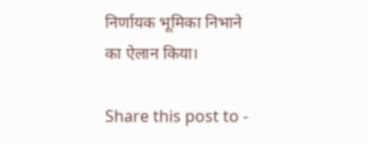निर्णायक भूमिका निभाने का ऐलान किया।

Share this post to -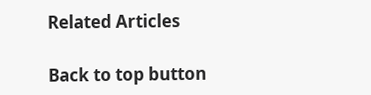Related Articles

Back to top button